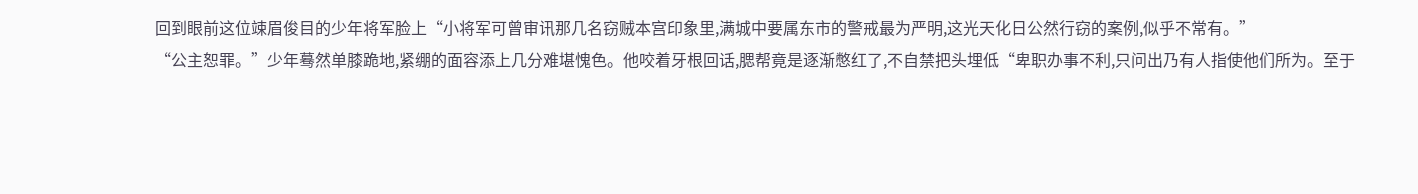回到眼前这位竦眉俊目的少年将军脸上“小将军可曾审讯那几名窃贼本宫印象里,满城中要属东市的警戒最为严明,这光天化日公然行窃的案例,似乎不常有。”
“公主恕罪。”少年蓦然单膝跪地,紧绷的面容添上几分难堪愧色。他咬着牙根回话,腮帮竟是逐渐憋红了,不自禁把头埋低“卑职办事不利,只问出乃有人指使他们所为。至于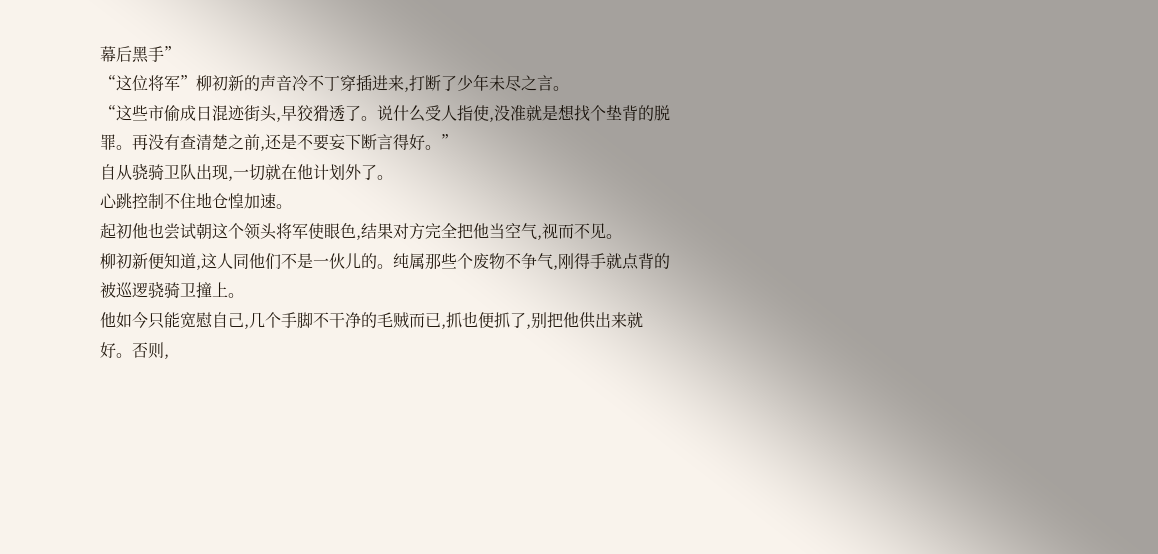幕后黑手”
“这位将军”柳初新的声音冷不丁穿插进来,打断了少年未尽之言。
“这些市偷成日混迹街头,早狡猾透了。说什么受人指使,没准就是想找个垫背的脱罪。再没有查清楚之前,还是不要妄下断言得好。”
自从骁骑卫队出现,一切就在他计划外了。
心跳控制不住地仓惶加速。
起初他也尝试朝这个领头将军使眼色,结果对方完全把他当空气,视而不见。
柳初新便知道,这人同他们不是一伙儿的。纯属那些个废物不争气,刚得手就点背的被巡逻骁骑卫撞上。
他如今只能宽慰自己,几个手脚不干净的毛贼而已,抓也便抓了,别把他供出来就好。否则,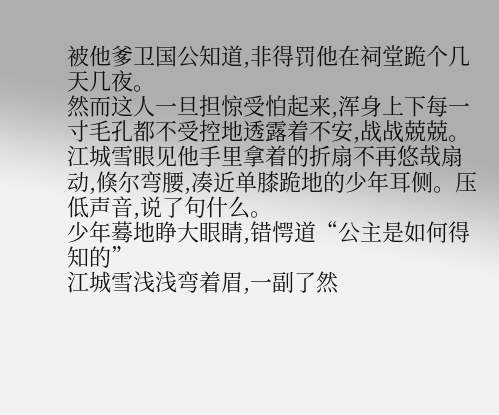被他爹卫国公知道,非得罚他在祠堂跪个几天几夜。
然而这人一旦担惊受怕起来,浑身上下每一寸毛孔都不受控地透露着不安,战战兢兢。
江城雪眼见他手里拿着的折扇不再悠哉扇动,倏尔弯腰,凑近单膝跪地的少年耳侧。压低声音,说了句什么。
少年蓦地睁大眼睛,错愕道“公主是如何得知的”
江城雪浅浅弯着眉,一副了然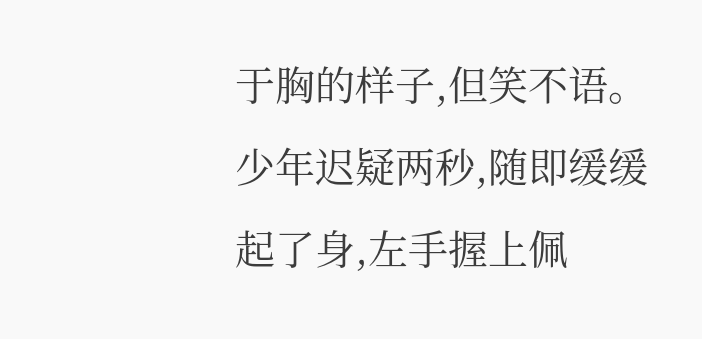于胸的样子,但笑不语。
少年迟疑两秒,随即缓缓起了身,左手握上佩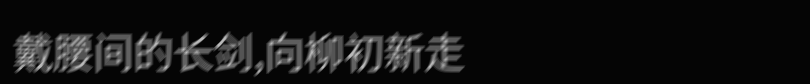戴腰间的长剑,向柳初新走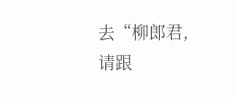去“柳郎君,请跟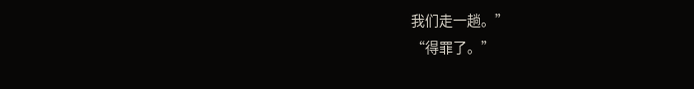我们走一趟。”
“得罪了。”